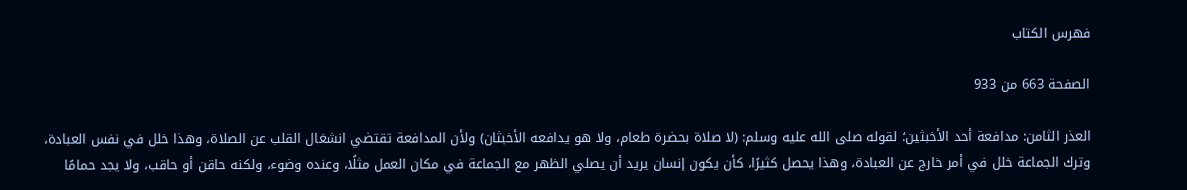فهرس الكتاب

الصفحة 663 من 933

العذر الثامن: مدافعة أحد الأخبثين؛ لقوله صلى الله عليه وسلم: (لا صلاة بحضرة طعام، ولا هو يدافعه الأخبثان) ولأن المدافعة تقتضي انشغال القلب عن الصلاة، وهذا خلل في نفس العبادة، وترك الجماعة خلل في أمر خارج عن العبادة، وهذا يحصل كثيرًا، كأن يكون إنسان يريد أن يصلي الظهر مع الجماعة في مكان العمل مثلًا، وعنده وضوء، ولكنه حاقن أو حاقب، ولا يجد حمامًا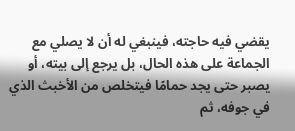يقضي فيه حاجته، فينبغي له أن لا يصلي مع الجماعة على هذه الحال، بل يرجع إلى بيته، أو يصبر حتى يجد حمامًا فيتخلص من الأخبث الذي في جوفه، ثم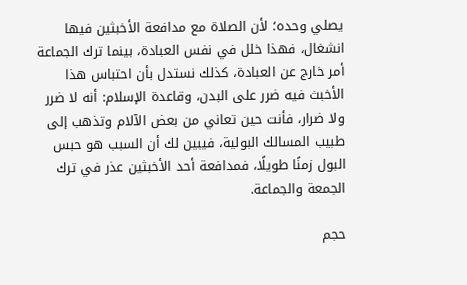يصلي وحده؛ لأن الصلاة مع مدافعة الأخبثين فيها انشغال، فهذا خلل في نفس العبادة، بينما ترك الجماعة أمر خارج عن العبادة، كذلك نستدل بأن احتباس هذا الأخبث فيه ضرر على البدن، وقاعدة الإسلام: أنه لا ضرر ولا ضرار، فأنت حين تعاني من بعض الآلام وتذهب إلى طبيب المسالك البولية، فيبين لك أن السبب هو حبس البول زمنًا طويلًا، فمدافعة أحد الأخبثين عذر في ترك الجمعة والجماعة.

حجم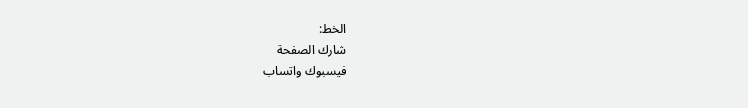الخط:
شارك الصفحة
فيسبوك واتساب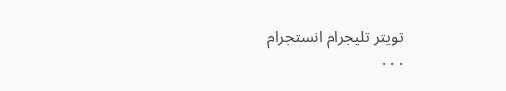تويتر تليجرام انستجرام
. . .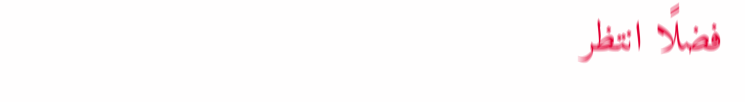فضلًا انتظر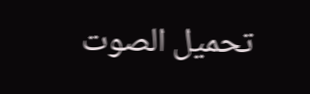تحميل الصوت